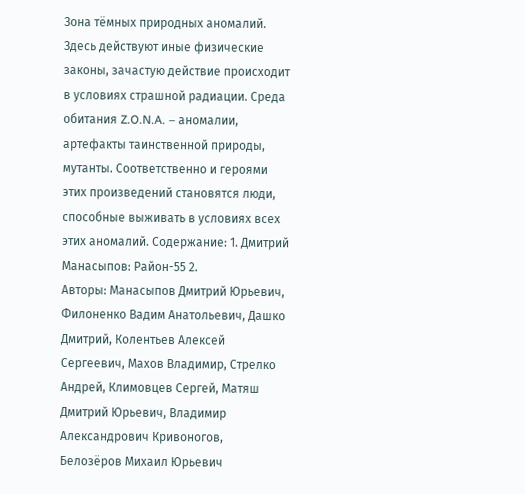Зона тёмных природных аномалий. Здесь действуют иные физические законы, зачастую действие происходит в условиях страшной радиации. Среда обитания Z.O.N.A. – аномалии, артефакты таинственной природы, мутанты. Соответственно и героями этих произведений становятся люди, способные выживать в условиях всех этих аномалий. Содержание: 1. Дмитрий Манасыпов: Район-55 2.
Авторы: Манасыпов Дмитрий Юрьевич, Филоненко Вадим Анатольевич, Дашко Дмитрий, Колентьев Алексей Сергеевич, Махов Владимир, Стрелко Андрей, Климовцев Сергей, Матяш Дмитрий Юрьевич, Владимир Александрович Кривоногов, Белозёров Михаил Юрьевич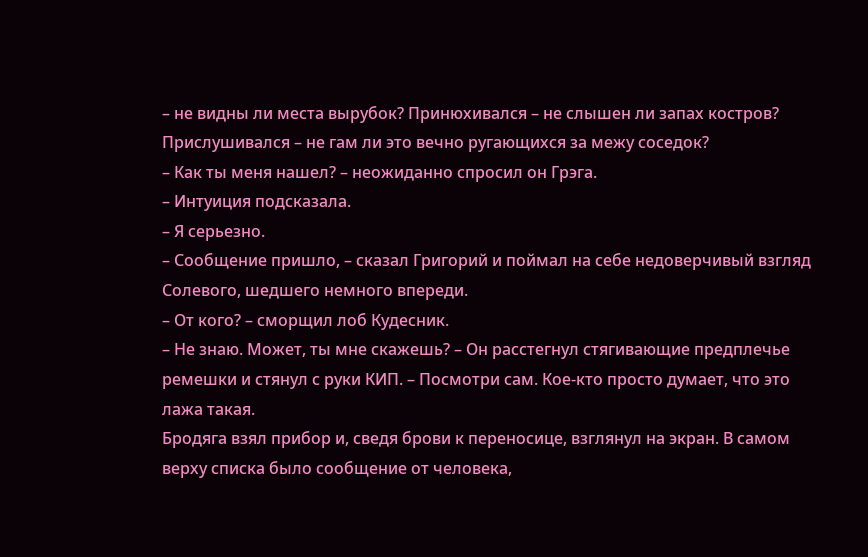– не видны ли места вырубок? Принюхивался – не слышен ли запах костров? Прислушивался – не гам ли это вечно ругающихся за межу соседок?
– Как ты меня нашел? – неожиданно спросил он Грэга.
– Интуиция подсказала.
– Я серьезно.
– Сообщение пришло, – сказал Григорий и поймал на себе недоверчивый взгляд Солевого, шедшего немного впереди.
– От кого? – сморщил лоб Кудесник.
– Не знаю. Может, ты мне скажешь? – Он расстегнул стягивающие предплечье ремешки и стянул с руки КИП. – Посмотри сам. Кое-кто просто думает, что это лажа такая.
Бродяга взял прибор и, сведя брови к переносице, взглянул на экран. В самом верху списка было сообщение от человека,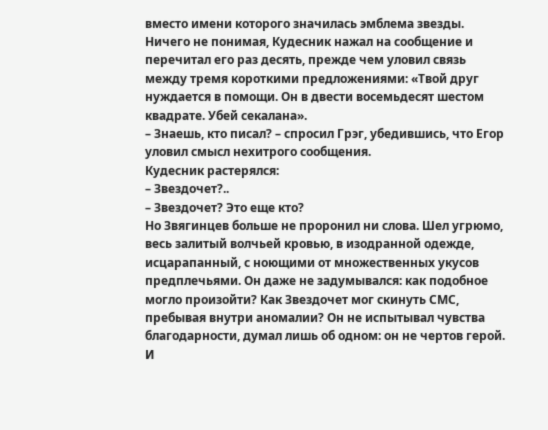вместо имени которого значилась эмблема звезды. Ничего не понимая, Кудесник нажал на сообщение и перечитал его раз десять, прежде чем уловил связь между тремя короткими предложениями: «Твой друг нуждается в помощи. Он в двести восемьдесят шестом квадрате. Убей секалана».
– Знаешь, кто писал? – спросил Грэг, убедившись, что Егор уловил смысл нехитрого сообщения.
Кудесник растерялся:
– Звездочет?..
– Звездочет? Это еще кто?
Но Звягинцев больше не проронил ни слова. Шел угрюмо, весь залитый волчьей кровью, в изодранной одежде, исцарапанный, с ноющими от множественных укусов предплечьями. Он даже не задумывался: как подобное могло произойти? Как Звездочет мог скинуть СМС, пребывая внутри аномалии? Он не испытывал чувства благодарности, думал лишь об одном: он не чертов герой. И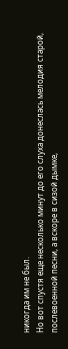никогда им не был.
Но вот спустя еще несколько минут до его слуха донеслась мелодия старой, послевоенной песни, а вскоре в сизой дымке,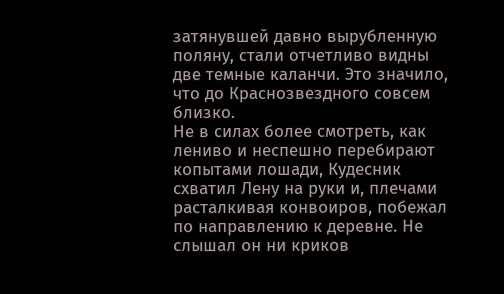затянувшей давно вырубленную поляну, стали отчетливо видны две темные каланчи. Это значило, что до Краснозвездного совсем близко.
Не в силах более смотреть, как лениво и неспешно перебирают копытами лошади, Кудесник схватил Лену на руки и, плечами расталкивая конвоиров, побежал по направлению к деревне. Не слышал он ни криков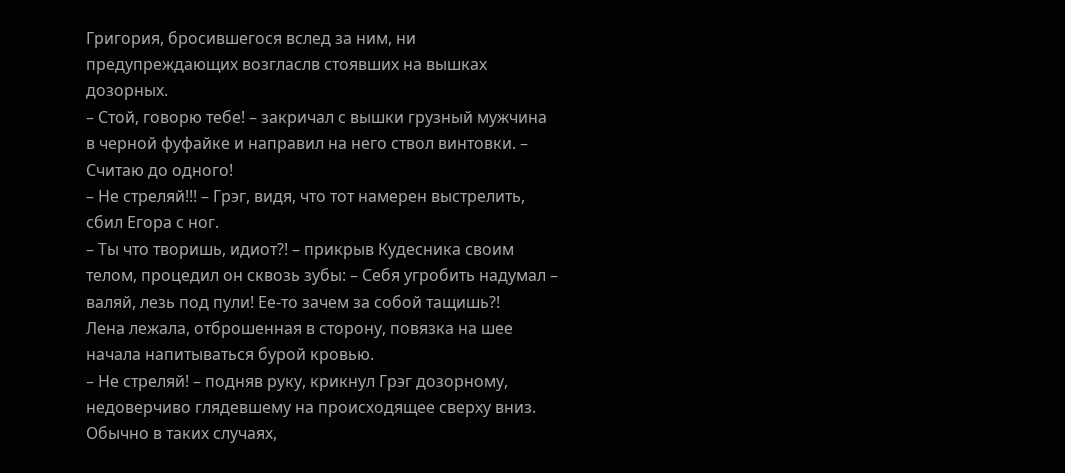Григория, бросившегося вслед за ним, ни предупреждающих возгласлв стоявших на вышках дозорных.
– Стой, говорю тебе! – закричал с вышки грузный мужчина в черной фуфайке и направил на него ствол винтовки. – Считаю до одного!
– Не стреляй!!! – Грэг, видя, что тот намерен выстрелить, сбил Егора с ног.
– Ты что творишь, идиот?! – прикрыв Кудесника своим телом, процедил он сквозь зубы: – Себя угробить надумал – валяй, лезь под пули! Ее-то зачем за собой тащишь?!
Лена лежала, отброшенная в сторону, повязка на шее начала напитываться бурой кровью.
– Не стреляй! – подняв руку, крикнул Грэг дозорному, недоверчиво глядевшему на происходящее сверху вниз.
Обычно в таких случаях,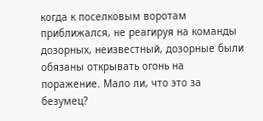когда к поселковым воротам приближался, не реагируя на команды дозорных, неизвестный, дозорные были обязаны открывать огонь на поражение. Мало ли, что это за безумец?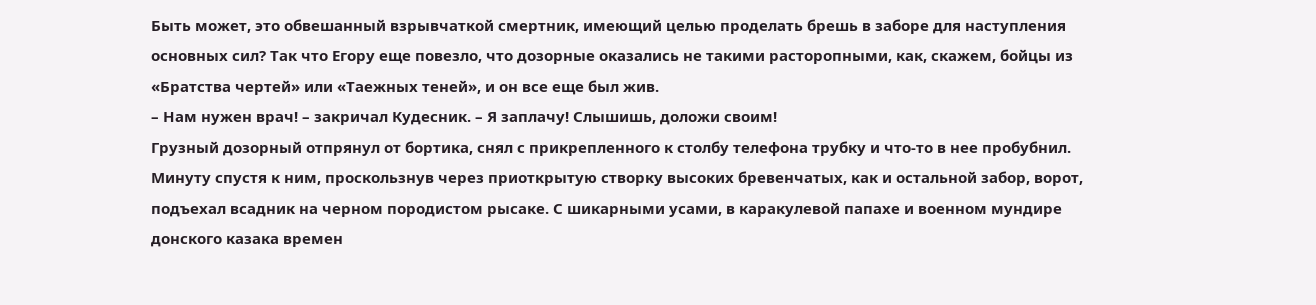Быть может, это обвешанный взрывчаткой смертник, имеющий целью проделать брешь в заборе для наступления основных сил? Так что Егору еще повезло, что дозорные оказались не такими расторопными, как, скажем, бойцы из «Братства чертей» или «Таежных теней», и он все еще был жив.
– Нам нужен врач! – закричал Кудесник. – Я заплачу! Слышишь, доложи своим!
Грузный дозорный отпрянул от бортика, снял с прикрепленного к столбу телефона трубку и что-то в нее пробубнил. Минуту спустя к ним, проскользнув через приоткрытую створку высоких бревенчатых, как и остальной забор, ворот, подъехал всадник на черном породистом рысаке. С шикарными усами, в каракулевой папахе и военном мундире донского казака времен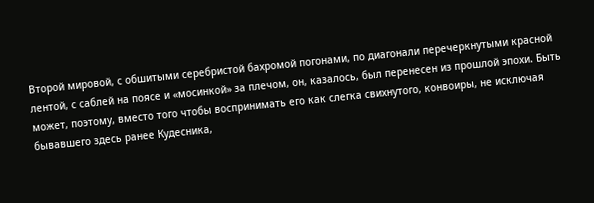Второй мировой, с обшитыми серебристой бахромой погонами, по диагонали перечеркнутыми красной лентой, с саблей на поясе и «мосинкой» за плечом, он, казалось, был перенесен из прошлой эпохи. Быть может, поэтому, вместо того чтобы воспринимать его как слегка свихнутого, конвоиры, не исключая бывавшего здесь ранее Кудесника,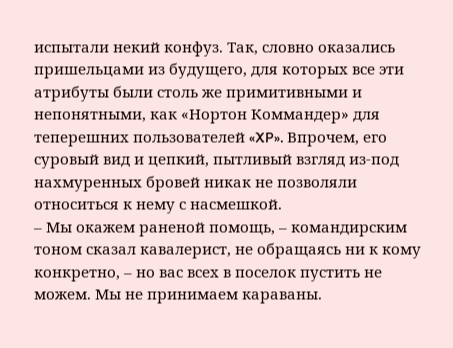испытали некий конфуз. Так, словно оказались пришельцами из будущего, для которых все эти атрибуты были столь же примитивными и непонятными, как «Нортон Коммандер» для теперешних пользователей «XP». Впрочем, его суровый вид и цепкий, пытливый взгляд из-под нахмуренных бровей никак не позволяли относиться к нему с насмешкой.
– Мы окажем раненой помощь, – командирским тоном сказал кавалерист, не обращаясь ни к кому конкретно, – но вас всех в поселок пустить не можем. Мы не принимаем караваны.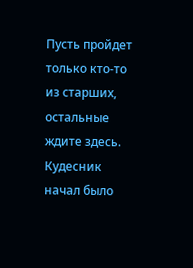Пусть пройдет только кто-то из старших, остальные ждите здесь.
Кудесник начал было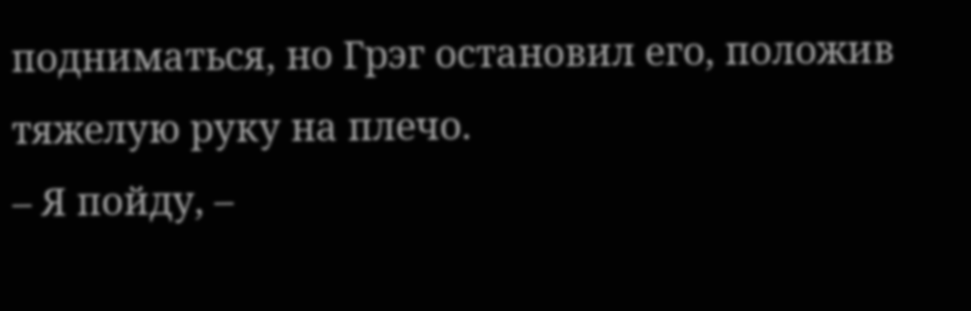подниматься, но Грэг остановил его, положив тяжелую руку на плечо.
– Я пойду, –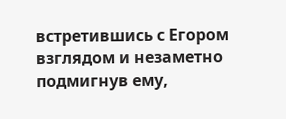встретившись с Егором взглядом и незаметно подмигнув ему,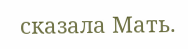сказала Мать.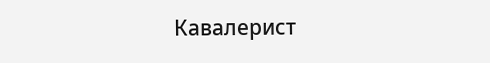Кавалерист